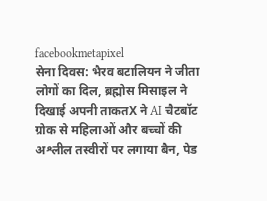facebookmetapixel
सेना दिवस: भैरव बटालियन ने जीता लोगों का दिल, ब्रह्मोस मिसाइल ने दिखाई अपनी ताकतX ने AI चैटबॉट ग्रोक से महिलाओं और बच्चों की अश्लील तस्वीरों पर लगाया बैन, पेड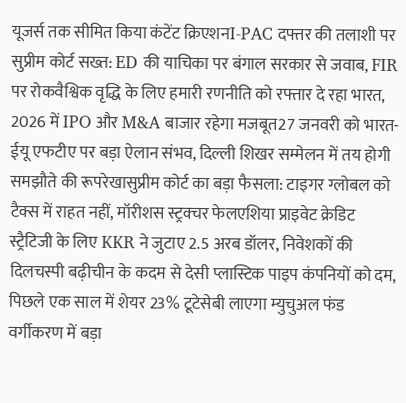यूजर्स तक सीमित किया कंटेंट क्रिएशनI-PAC दफ्तर की तलाशी पर सुप्रीम कोर्ट सख्त: ED की याचिका पर बंगाल सरकार से जवाब, FIR पर रोकवैश्विक वृद्धि के लिए हमारी रणनीति को रफ्तार दे रहा भारत, 2026 में IPO और M&A बाजार रहेगा मजबूत27 जनवरी को भारत-ईयू एफटीए पर बड़ा ऐलान संभव, दिल्ली शिखर सम्मेलन में तय होगी समझौते की रूपरेखासुप्रीम कोर्ट का बड़ा फैसला: टाइगर ग्लोबल को टैक्स में राहत नहीं, मॉरीशस स्ट्रक्चर फेलएशिया प्राइवेट क्रेडिट स्ट्रैटिजी के लिए KKR ने जुटाए 2.5 अरब डॉलर, निवेशकों की दिलचस्पी बढ़ीचीन के कदम से देसी प्लास्टिक पाइप कंपनियों को दम, पिछले एक साल में शेयर 23% टूटेसेबी लाएगा म्युचुअल फंड वर्गीकरण में बड़ा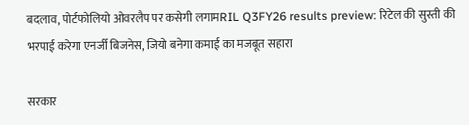बदलाव, पोर्टफोलियो ओवरलैप पर कसेगी लगामRIL Q3FY26 results preview: रिटेल की सुस्ती की भरपाई करेगा एनर्जी बिजनेस, जियो बनेगा कमाई का मजबूत सहारा

सरकार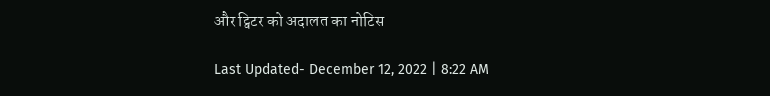और ट्विटर को अदालत का नोटिस

Last Updated- December 12, 2022 | 8:22 AM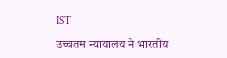IST

उच्चतम न्यायालय ने भारतीय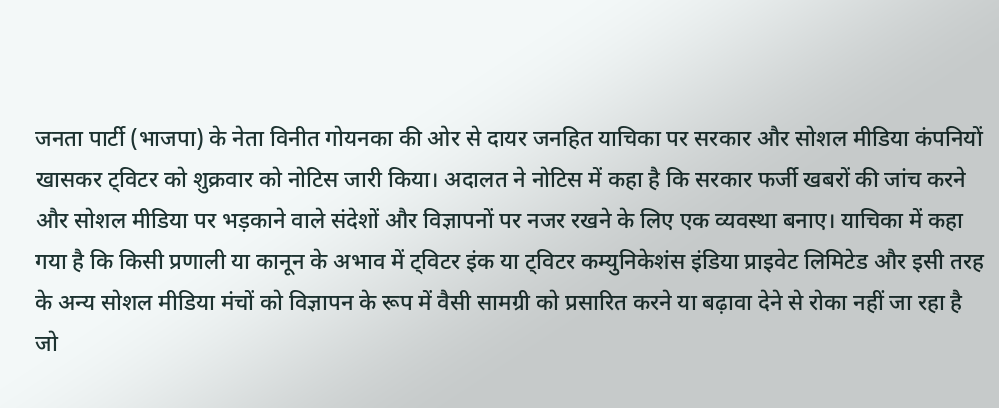जनता पार्टी (भाजपा) के नेता विनीत गोयनका की ओर से दायर जनहित याचिका पर सरकार और सोशल मीडिया कंपनियों खासकर ट्विटर को शुक्रवार को नोटिस जारी किया। अदालत ने नोटिस में कहा है कि सरकार फर्जी खबरों की जांच करने और सोशल मीडिया पर भड़काने वाले संदेशों और विज्ञापनों पर नजर रखने के लिए एक व्यवस्था बनाए। याचिका में कहा गया है कि किसी प्रणाली या कानून के अभाव में ट्विटर इंक या ट्विटर कम्युनिकेशंस इंडिया प्राइवेट लिमिटेड और इसी तरह के अन्य सोशल मीडिया मंचों को विज्ञापन के रूप में वैसी सामग्री को प्रसारित करने या बढ़ावा देने से रोका नहीं जा रहा है जो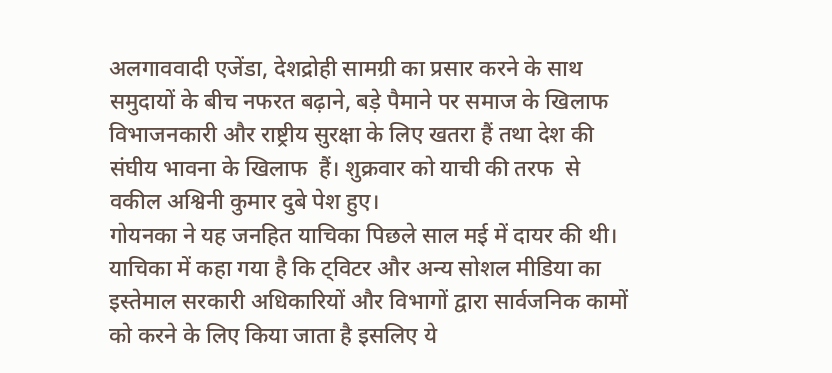अलगाववादी एजेंडा, देशद्रोही सामग्री का प्रसार करने के साथ समुदायों के बीच नफरत बढ़ाने, बड़े पैमाने पर समाज के खिलाफ  विभाजनकारी और राष्ट्रीय सुरक्षा के लिए खतरा हैं तथा देश की संघीय भावना के खिलाफ  हैं। शुक्रवार को याची की तरफ  से वकील अश्विनी कुमार दुबे पेश हुए।
गोयनका ने यह जनहित याचिका पिछले साल मई में दायर की थी। याचिका में कहा गया है कि ट्विटर और अन्य सोशल मीडिया का इस्तेमाल सरकारी अधिकारियों और विभागों द्वारा सार्वजनिक कामों को करने के लिए किया जाता है इसलिए ये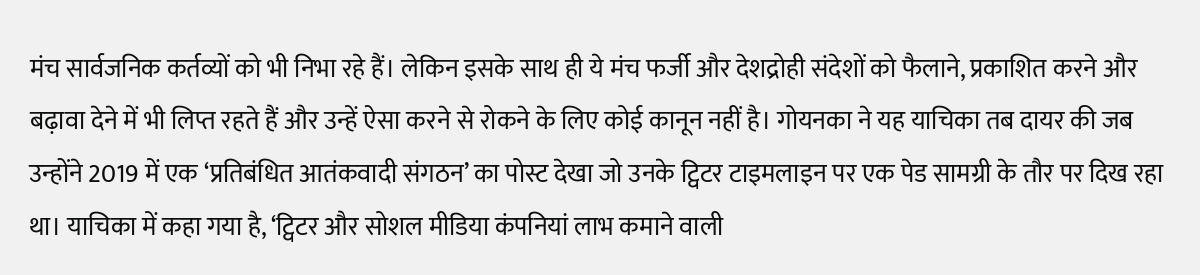मंच सार्वजनिक कर्तव्यों को भी निभा रहे हैं। लेकिन इसके साथ ही ये मंच फर्जी और देशद्रोही संदेशों को फैलाने, प्रकाशित करने और बढ़ावा देने में भी लिप्त रहते हैं और उन्हें ऐसा करने से रोकने के लिए कोई कानून नहीं है। गोयनका ने यह याचिका तब दायर की जब उन्होंने 2019 में एक ‘प्रतिबंधित आतंकवादी संगठन’ का पोस्ट देखा जो उनके ट्विटर टाइमलाइन पर एक पेड सामग्री के तौर पर दिख रहा था। याचिका में कहा गया है, ‘ट्विटर और सोशल मीडिया कंपनियां लाभ कमाने वाली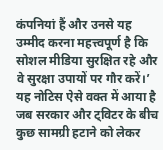कंपनियां हैं और उनसे यह उम्मीद करना महत्त्वपूर्ण है कि सोशल मीडिया सुरक्षित रहे और वे सुरक्षा उपायों पर गौर करें।’ यह नोटिस ऐसे वक्त में आया है जब सरकार और ट्विटर के बीच कुछ सामग्री हटाने को लेकर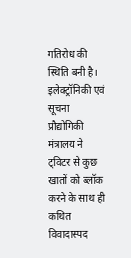गतिरोध की स्थिति बनी है। इलेक्ट्रॉनिकी एवं सूचना प्रौद्योगिकी मंत्रालय ने ट्विटर से कुछ खातों को ब्लॉक करने के साथ ही कथित विवादास्पद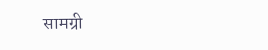सामग्री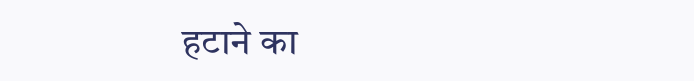हटाने का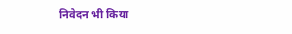निवेदन भी किया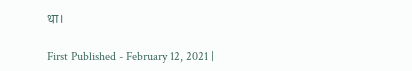था।

First Published - February 12, 2021 |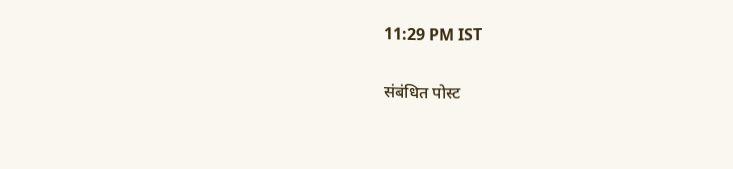11:29 PM IST

संबंधित पोस्ट